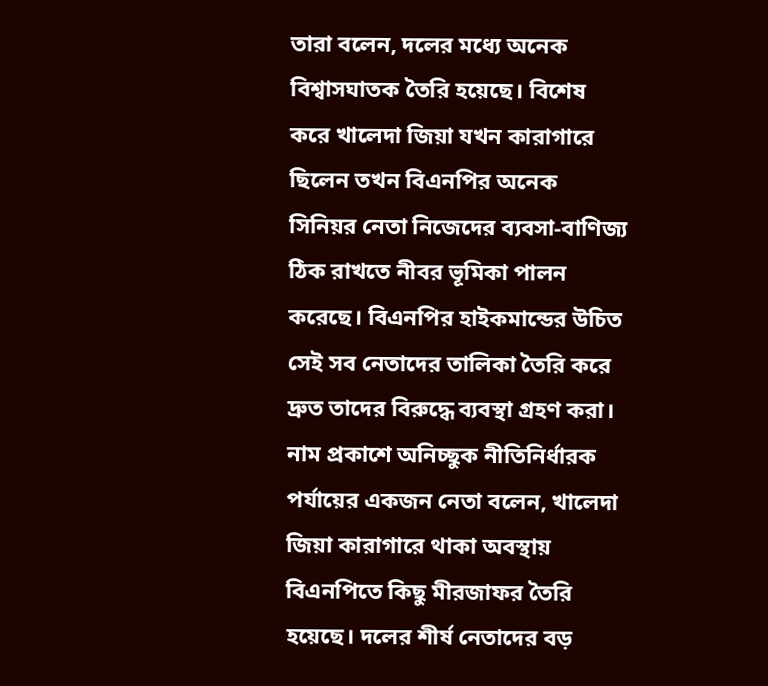তারা বলেন, দলের মধ্যে অনেক বিশ্বাসঘাতক তৈরি হয়েছে। বিশেষ করে খালেদা জিয়া যখন কারাগারে ছিলেন তখন বিএনপির অনেক সিনিয়র নেতা নিজেদের ব্যবসা-বাণিজ্য ঠিক রাখতে নীবর ভূমিকা পালন করেছে। বিএনপির হাইকমান্ডের উচিত সেই সব নেতাদের তালিকা তৈরি করে দ্রুত তাদের বিরুদ্ধে ব্যবস্থা গ্রহণ করা।
নাম প্রকাশে অনিচ্ছুক নীতিনির্ধারক পর্যায়ের একজন নেতা বলেন, খালেদা জিয়া কারাগারে থাকা অবস্থায় বিএনপিতে কিছু মীরজাফর তৈরি হয়েছে। দলের শীর্ষ নেতাদের বড়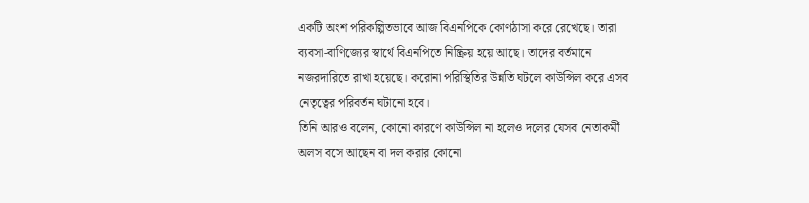একটি অংশ পরিকল্পিতভাবে আজ বিএনপিকে কোণঠাসা করে রেখেছে। তারা ব্যবসা-বাণিজ্যের স্বার্থে বিএনপিতে নিষ্ক্রিয় হয়ে আছে। তাদের বর্তমানে নজরদারিতে রাখা হয়েছে। করোনা পরিস্থিতির উন্নতি ঘটলে কাউন্সিল করে এসব নেতৃত্বের পরিবর্তন ঘটানো হবে।
তিনি আরও বলেন, কোনো কারণে কাউন্সিল না হলেও দলের যেসব নেতাকর্মী অলস বসে আছেন বা দল করার কোনো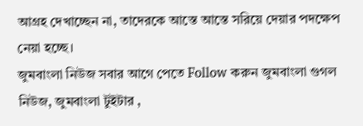আগ্রহ দেখাচ্ছেন না, তাদেরকে আস্তে আস্তে সরিয়ে দেয়ার পদক্ষেপ নেয়া হচ্ছে।
জুমবাংলা নিউজ সবার আগে পেতে Follow করুন জুমবাংলা গুগল নিউজ, জুমবাংলা টুইটার ,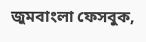জুমবাংলা ফেসবুক,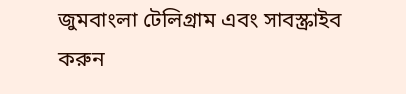জুমবাংলা টেলিগ্রাম এবং সাবস্ক্রাইব করুন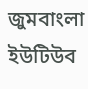জুমবাংলা ইউটিউব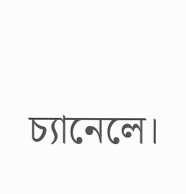চ্যানেলে।